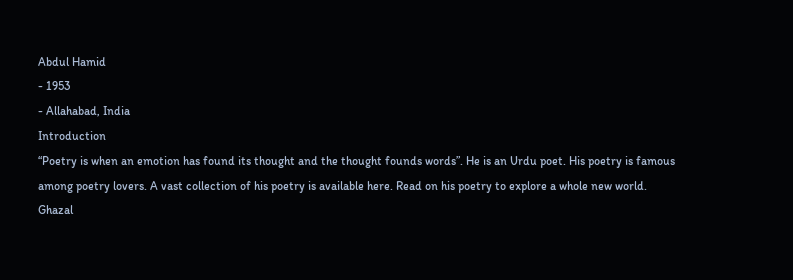Abdul Hamid
- 1953
- Allahabad, India
Introduction
“Poetry is when an emotion has found its thought and the thought founds words”. He is an Urdu poet. His poetry is famous among poetry lovers. A vast collection of his poetry is available here. Read on his poetry to explore a whole new world.
Ghazal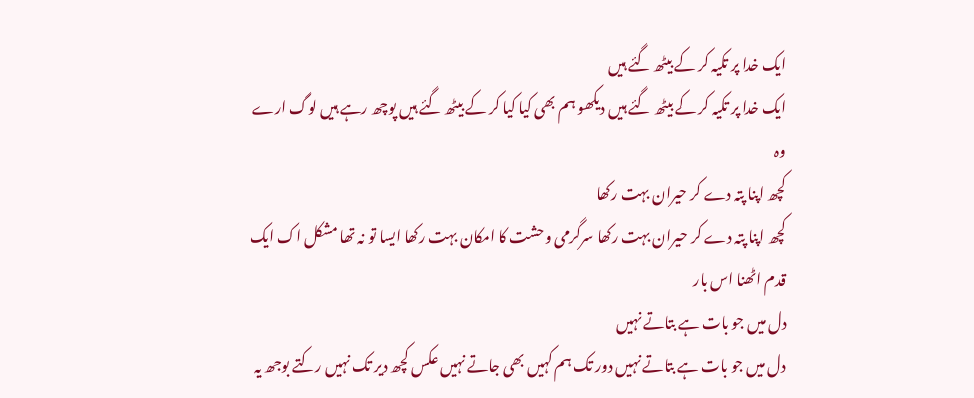ایک خدا پر تکیہ کر کے بیٹھ گئے ہیں
ایک خدا پر تکیہ کر کے بیٹھ گئے ہیں دیکھو ہم بھی کیا کیا کر کے بیٹھ گئے ہیں پوچھ رہے ہیں لوگ ارے وہ
کچھ اپنا پتہ دے کر حیران بہت رکھا
کچھ اپنا پتہ دے کر حیران بہت رکھا سرگرمی وحشت کا امکان بہت رکھا ایسا تو نہ تھا مشکل اک ایک قدم اٹھنا اس بار
دل میں جو بات ہے بتاتے نہیں
دل میں جو بات ہے بتاتے نہیں دور تک ہم کہیں بھی جاتے نہیں عکس کچھ دیر تک نہیں رکتے بوجھ یہ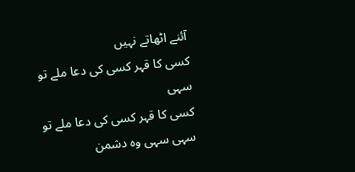آئنے اٹھاتے نہیں
کسی کا قہر کسی کی دعا ملے تو سہی
کسی کا قہر کسی کی دعا ملے تو سہی سہی وہ دشمن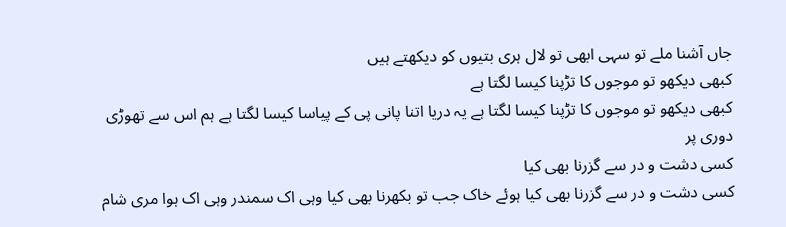جاں آشنا ملے تو سہی ابھی تو لال ہری بتیوں کو دیکھتے ہیں
کبھی دیکھو تو موجوں کا تڑپنا کیسا لگتا ہے
کبھی دیکھو تو موجوں کا تڑپنا کیسا لگتا ہے یہ دریا اتنا پانی پی کے پیاسا کیسا لگتا ہے ہم اس سے تھوڑی دوری پر
کسی دشت و در سے گزرنا بھی کیا
کسی دشت و در سے گزرنا بھی کیا ہوئے خاک جب تو بکھرنا بھی کیا وہی اک سمندر وہی اک ہوا مری شام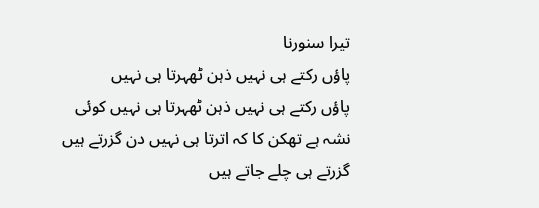تیرا سنورنا
پاؤں رکتے ہی نہیں ذہن ٹھہرتا ہی نہیں
پاؤں رکتے ہی نہیں ذہن ٹھہرتا ہی نہیں کوئی نشہ ہے تھکن کا کہ اترتا ہی نہیں دن گزرتے ہیں گزرتے ہی چلے جاتے ہیں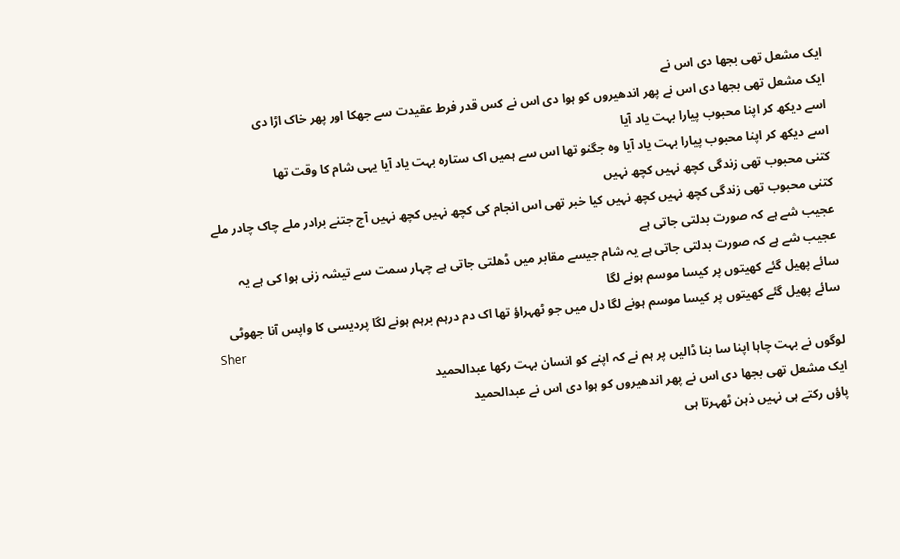ایک مشعل تھی بجھا دی اس نے
ایک مشعل تھی بجھا دی اس نے پھر اندھیروں کو ہوا دی اس نے کس قدر فرط عقیدت سے جھکا اور پھر خاک اڑا دی
اسے دیکھ کر اپنا محبوب پیارا بہت یاد آیا
اسے دیکھ کر اپنا محبوب پیارا بہت یاد آیا وہ جگنو تھا اس سے ہمیں اک ستارہ بہت یاد آیا یہی شام کا وقت تھا
کتنی محبوب تھی زندگی کچھ نہیں کچھ نہیں
کتنی محبوب تھی زندگی کچھ نہیں کچھ نہیں کیا خبر تھی اس انجام کی کچھ نہیں کچھ نہیں آج جتنے برادر ملے چاک چادر ملے
عجیب شے ہے کہ صورت بدلتی جاتی ہے
عجیب شے ہے کہ صورت بدلتی جاتی ہے یہ شام جیسے مقابر میں ڈھلتی جاتی ہے چہار سمت سے تیشہ زنی ہوا کی ہے یہ
سائے پھیل گئے کھیتوں پر کیسا موسم ہونے لگا
سائے پھیل گئے کھیتوں پر کیسا موسم ہونے لگا دل میں جو ٹھہراؤ تھا اک دم درہم برہم ہونے لگا پردیسی کا واپس آنا جھوٹی
Sher
لوگوں نے بہت چاہا اپنا سا بنا ڈالیں پر ہم نے کہ اپنے کو انسان بہت رکھا عبدالحمید
ایک مشعل تھی بجھا دی اس نے پھر اندھیروں کو ہوا دی اس نے عبدالحمید
پاؤں رکتے ہی نہیں ذہن ٹھہرتا ہی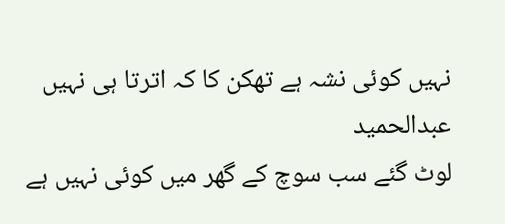نہیں کوئی نشہ ہے تھکن کا کہ اترتا ہی نہیں عبدالحمید
لوٹ گئے سب سوچ کے گھر میں کوئی نہیں ہے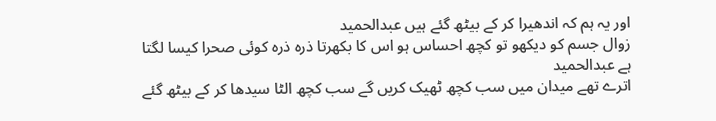اور یہ ہم کہ اندھیرا کر کے بیٹھ گئے ہیں عبدالحمید
زوال جسم کو دیکھو تو کچھ احساس ہو اس کا بکھرتا ذرہ ذرہ کوئی صحرا کیسا لگتا ہے عبدالحمید
اترے تھے میدان میں سب کچھ ٹھیک کریں گے سب کچھ الٹا سیدھا کر کے بیٹھ گئے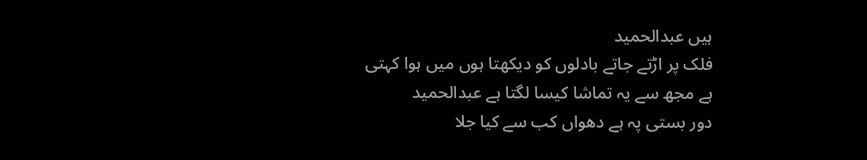ہیں عبدالحمید
فلک پر اڑتے جاتے بادلوں کو دیکھتا ہوں میں ہوا کہتی ہے مجھ سے یہ تماشا کیسا لگتا ہے عبدالحمید
دور بستی پہ ہے دھواں کب سے کیا جلا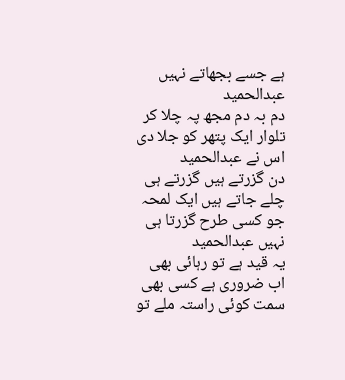ہے جسے بجھاتے نہیں عبدالحمید
دم بہ دم مجھ پہ چلا کر تلوار ایک پتھر کو جلا دی اس نے عبدالحمید
دن گزرتے ہیں گزرتے ہی چلے جاتے ہیں ایک لمحہ جو کسی طرح گزرتا ہی نہیں عبدالحمید
یہ قید ہے تو رہائی بھی اب ضروری ہے کسی بھی سمت کوئی راستہ ملے تو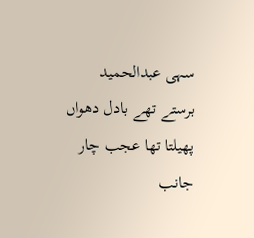سہی عبدالحمید
برستے تھے بادل دھواں پھیلتا تھا عجب چار جانب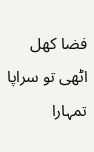فضا کھل اٹھی تو سراپا تمہارا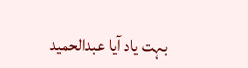بہت یاد آیا عبدالحمید